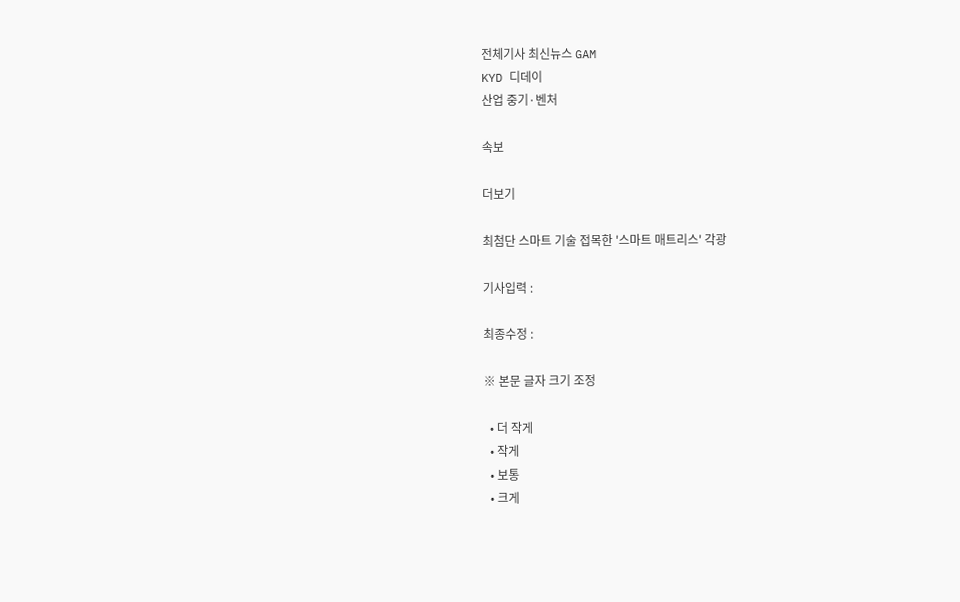전체기사 최신뉴스 GAM
KYD 디데이
산업 중기·벤처

속보

더보기

최첨단 스마트 기술 접목한 '스마트 매트리스' 각광

기사입력 :

최종수정 :

※ 본문 글자 크기 조정

  • 더 작게
  • 작게
  • 보통
  • 크게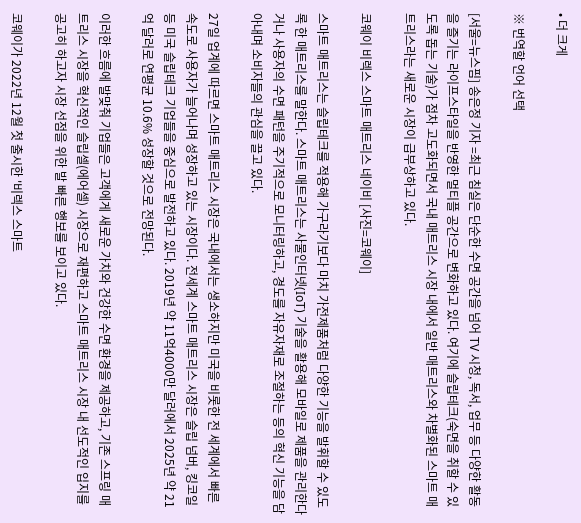• 더 크게

※ 번역할 언어 선택

[서울=뉴스핌] 송은정 기자 =최근 침실은 단순한 수면 공간을 넘어 TV 시청, 독서, 업무 등 다양한 활동을 즐기는 라이프스타일을 반영한 멀티플 공간으로 변화하고 있다. 여기에 슬립테크(숙면을 취할 수 있도록 돕는 기술)가 점차 고도화되면서 국내 매트리스 시장 내에서 일반 매트리스와 차별화된 스마트 매트리스라는 새로운 시장이 급부상하고 있다.

코웨이 비렉스 스마트 매트리스 네이비 [사진=코웨이]

스마트 매트리스는 슬립테크를 적용해 가구라기보다 마치 가전제품처럼 다양한 기능을 발휘할 수 있도록 한 매트리스를 말한다. 스마트 매트리스는 사물인터넷(IoT) 기술을 활용해 모바일로 제품을 관리한다거나 사용자의 수면 패턴을 주기적으로 모니터링하고, 경도를 자유자재로 조절하는 등의 혁신 기능을 담아내며 소비자들의 관심을 끌고 있다.

27일 업계에 따르면 스마트 매트리스 시장은 국내에서는 생소하지만 미국을 비롯한 전 세계에서 빠른 속도로 사용자가 늘어나며 성장하고 있는 시장이다. 전세계 스마트 매트리스 시장은 슬립 넘버, 킹코일 등 미국 슬립테크 기업들을 중심으로 발전하고 있다. 2019년 약 11억4000만 달러에서 2025년 약 21억 달러로 연평균 10.6% 성장할 것으로 전망된다.

이러한 흐름에 발맞춰 기업들은 고객에게 새로운 가치와 건강한 수면 환경을 제공하고, 기존 스프링 매트리스 시장을 혁신적인 슬립셀(에어셀) 시장으로 재편하고 스마트 매트리스 시장 내 선도적인 입지를 공고히 하고자 시장 선점을 위한 발 빠른 행보를 보이고 있다.

코웨이가 2022년 12월 첫 출시한 '비렉스 스마트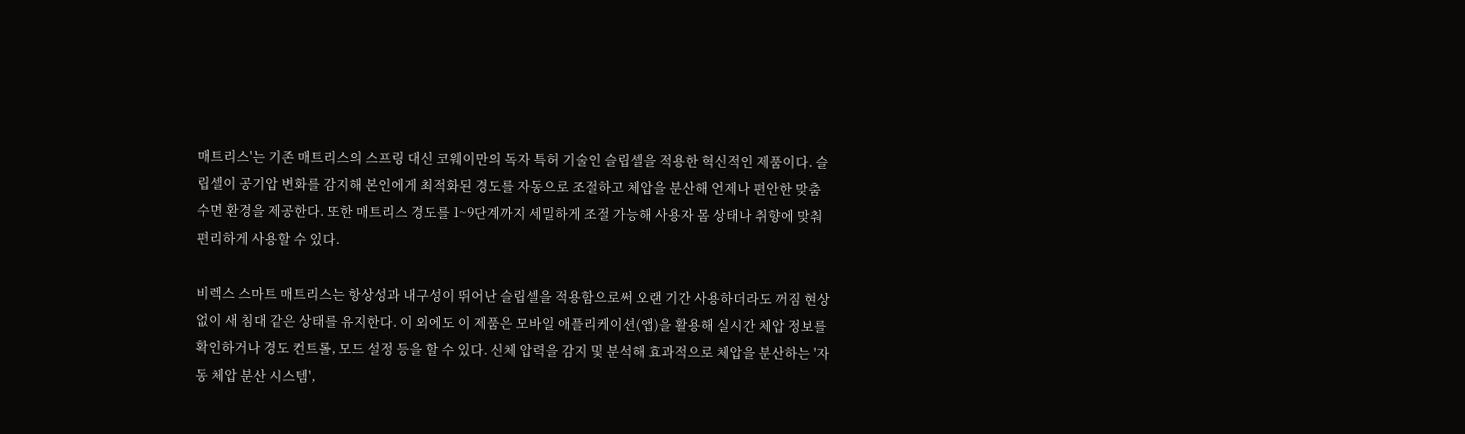매트리스'는 기존 매트리스의 스프링 대신 코웨이만의 독자 특허 기술인 슬립셀을 적용한 혁신적인 제품이다. 슬립셀이 공기압 변화를 감지해 본인에게 최적화된 경도를 자동으로 조절하고 체압을 분산해 언제나 편안한 맞춤 수면 환경을 제공한다. 또한 매트리스 경도를 1~9단계까지 세밀하게 조절 가능해 사용자 몸 상태나 취향에 맞춰 편리하게 사용할 수 있다.

비렉스 스마트 매트리스는 항상성과 내구성이 뛰어난 슬립셀을 적용함으로써 오랜 기간 사용하더라도 꺼짐 현상 없이 새 침대 같은 상태를 유지한다. 이 외에도 이 제품은 모바일 애플리케이션(앱)을 활용해 실시간 체압 정보를 확인하거나 경도 컨트롤, 모드 설정 등을 할 수 있다. 신체 압력을 감지 및 분석해 효과적으로 체압을 분산하는 '자동 체압 분산 시스템',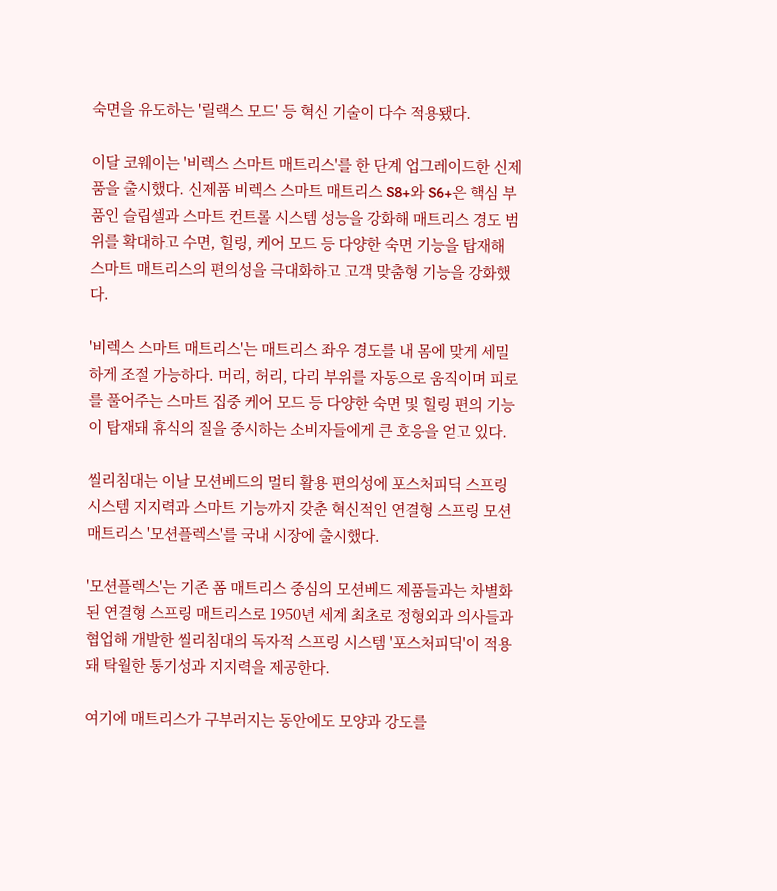숙면을 유도하는 '릴랙스 모드' 등 혁신 기술이 다수 적용됐다.

이달 코웨이는 '비렉스 스마트 매트리스'를 한 단계 업그레이드한 신제품을 출시했다. 신제품 비렉스 스마트 매트리스 S8+와 S6+은 핵심 부품인 슬립셀과 스마트 컨트롤 시스템 성능을 강화해 매트리스 경도 범위를 확대하고 수면, 힐링, 케어 모드 등 다양한 숙면 기능을 탑재해 스마트 매트리스의 편의성을 극대화하고 고객 맞춤형 기능을 강화했다.

'비렉스 스마트 매트리스'는 매트리스 좌우 경도를 내 몸에 맞게 세밀하게 조절 가능하다. 머리, 허리, 다리 부위를 자동으로 움직이며 피로를 풀어주는 스마트 집중 케어 모드 등 다양한 숙면 및 힐링 편의 기능이 탑재돼 휴식의 질을 중시하는 소비자들에게 큰 호응을 얻고 있다.

씰리침대는 이날 모션베드의 멀티 활용 편의성에 포스처피딕 스프링 시스템 지지력과 스마트 기능까지 갖춘 혁신적인 연결형 스프링 모션 매트리스 '모션플렉스'를 국내 시장에 출시했다.

'모션플렉스'는 기존 폼 매트리스 중심의 모션베드 제품들과는 차별화된 연결형 스프링 매트리스로 1950년 세계 최초로 정형외과 의사들과 협업해 개발한 씰리침대의 독자적 스프링 시스템 '포스처피딕'이 적용돼 탁월한 통기성과 지지력을 제공한다.

여기에 매트리스가 구부러지는 동안에도 모양과 강도를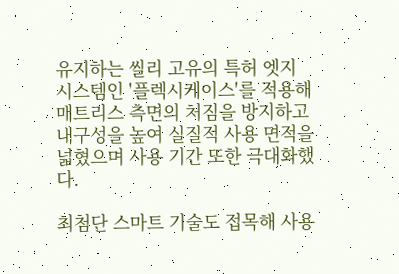유지하는 씰리 고유의 특허 엣지 시스템인 '플렉시케이스'를 적용해 매트리스 측면의 처짐을 방지하고 내구성을 높여 실질적 사용 면적을 넓혔으며 사용 기간 또한 극대화했다.

최첨단 스마트 기술도 접목해 사용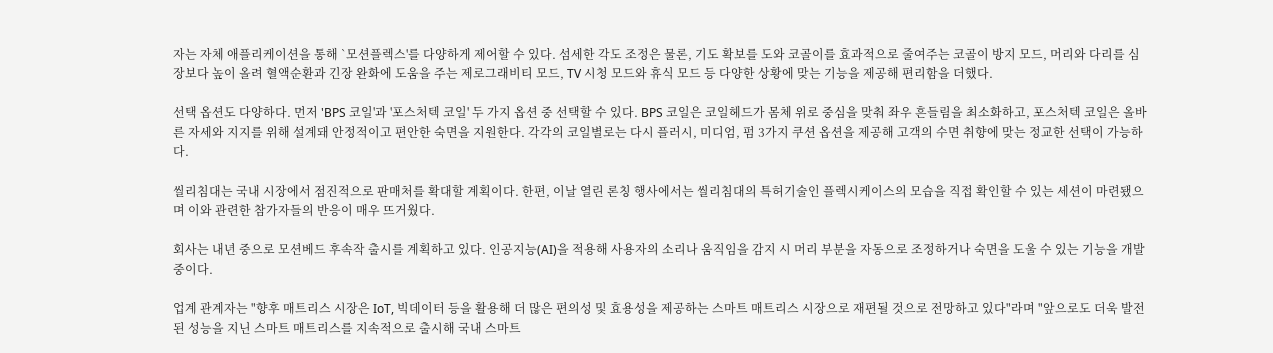자는 자체 애플리케이션을 통해 `모션플렉스'를 다양하게 제어할 수 있다. 섬세한 각도 조정은 물론, 기도 확보를 도와 코골이를 효과적으로 줄여주는 코골이 방지 모드, 머리와 다리를 심장보다 높이 올려 혈액순환과 긴장 완화에 도움을 주는 제로그래비티 모드, TV 시청 모드와 휴식 모드 등 다양한 상황에 맞는 기능을 제공해 편리함을 더했다.

선택 옵션도 다양하다. 먼저 'BPS 코일'과 '포스처텍 코일' 두 가지 옵션 중 선택할 수 있다. BPS 코일은 코일헤드가 몸체 위로 중심을 맞춰 좌우 흔들림을 최소화하고, 포스처텍 코일은 올바른 자세와 지지를 위해 설계돼 안정적이고 편안한 숙면을 지원한다. 각각의 코일별로는 다시 플러시, 미디엄, 펌 3가지 쿠션 옵션을 제공해 고객의 수면 취향에 맞는 정교한 선택이 가능하다.

씰리침대는 국내 시장에서 점진적으로 판매처를 확대할 계획이다. 한편, 이날 열린 론칭 행사에서는 씰리침대의 특허기술인 플렉시케이스의 모습을 직접 확인할 수 있는 세션이 마련됐으며 이와 관련한 참가자들의 반응이 매우 뜨거웠다.

회사는 내년 중으로 모션베드 후속작 출시를 계획하고 있다. 인공지능(AI)을 적용해 사용자의 소리나 움직임을 감지 시 머리 부분을 자동으로 조정하거나 숙면을 도울 수 있는 기능을 개발 중이다.

업계 관계자는 "향후 매트리스 시장은 IoT, 빅데이터 등을 활용해 더 많은 편의성 및 효용성을 제공하는 스마트 매트리스 시장으로 재편될 것으로 전망하고 있다"라며 "앞으로도 더욱 발전된 성능을 지닌 스마트 매트리스를 지속적으로 출시해 국내 스마트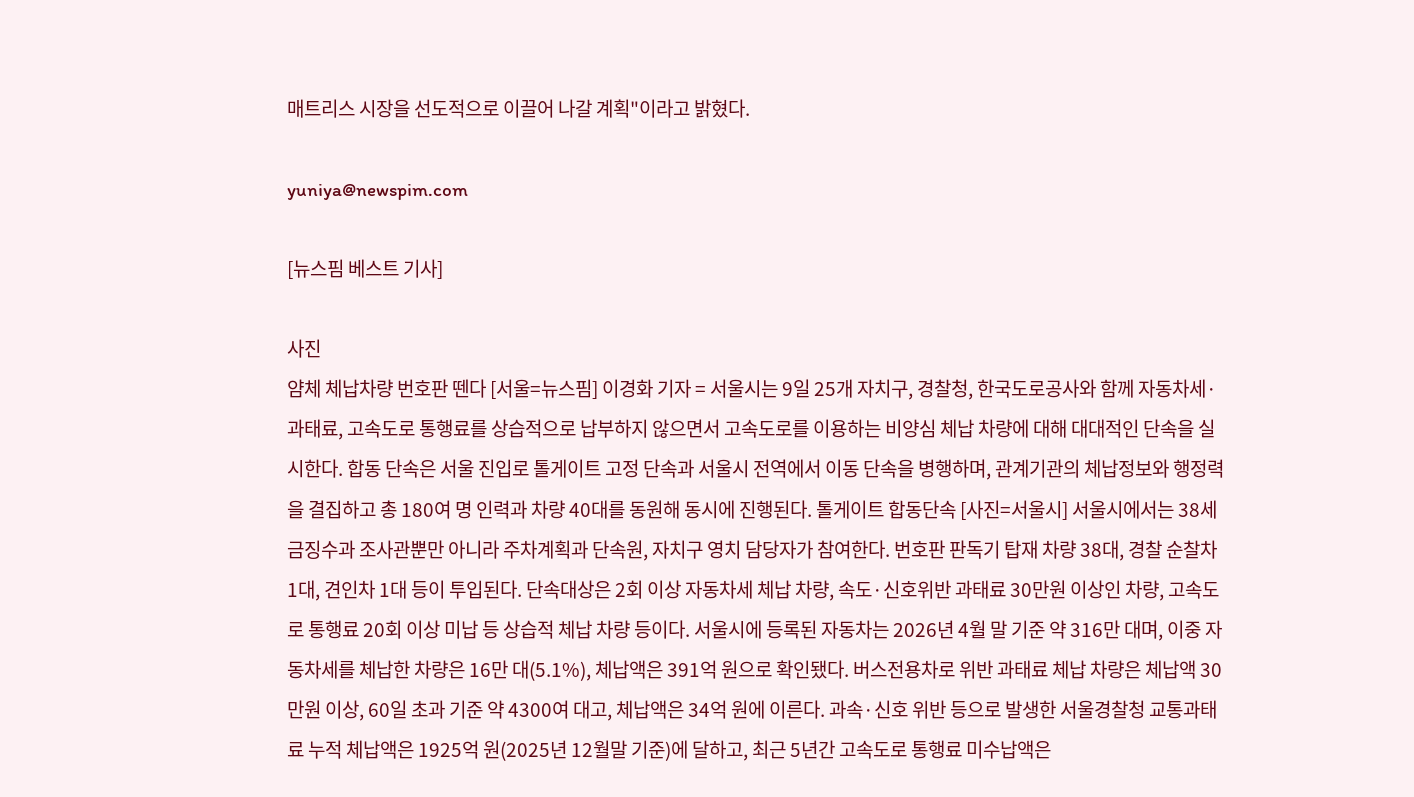매트리스 시장을 선도적으로 이끌어 나갈 계획"이라고 밝혔다.

yuniya@newspim.com

[뉴스핌 베스트 기사]

사진
얌체 체납차량 번호판 뗀다 [서울=뉴스핌] 이경화 기자 = 서울시는 9일 25개 자치구, 경찰청, 한국도로공사와 함께 자동차세·과태료, 고속도로 통행료를 상습적으로 납부하지 않으면서 고속도로를 이용하는 비양심 체납 차량에 대해 대대적인 단속을 실시한다. 합동 단속은 서울 진입로 톨게이트 고정 단속과 서울시 전역에서 이동 단속을 병행하며, 관계기관의 체납정보와 행정력을 결집하고 총 180여 명 인력과 차량 40대를 동원해 동시에 진행된다. 톨게이트 합동단속 [사진=서울시] 서울시에서는 38세금징수과 조사관뿐만 아니라 주차계획과 단속원, 자치구 영치 담당자가 참여한다. 번호판 판독기 탑재 차량 38대, 경찰 순찰차 1대, 견인차 1대 등이 투입된다. 단속대상은 2회 이상 자동차세 체납 차량, 속도·신호위반 과태료 30만원 이상인 차량, 고속도로 통행료 20회 이상 미납 등 상습적 체납 차량 등이다. 서울시에 등록된 자동차는 2026년 4월 말 기준 약 316만 대며, 이중 자동차세를 체납한 차량은 16만 대(5.1%), 체납액은 391억 원으로 확인됐다. 버스전용차로 위반 과태료 체납 차량은 체납액 30만원 이상, 60일 초과 기준 약 4300여 대고, 체납액은 34억 원에 이른다. 과속·신호 위반 등으로 발생한 서울경찰청 교통과태료 누적 체납액은 1925억 원(2025년 12월말 기준)에 달하고, 최근 5년간 고속도로 통행료 미수납액은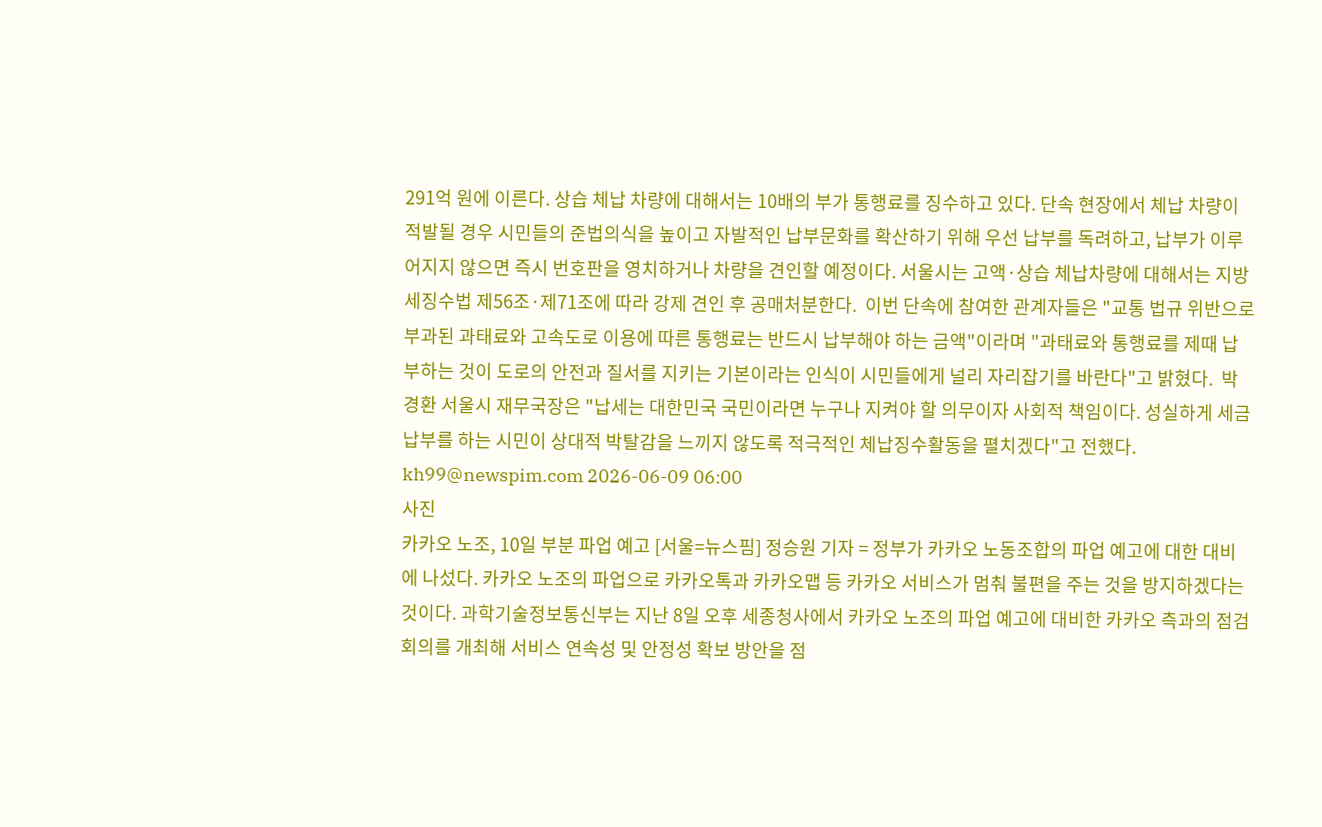291억 원에 이른다. 상습 체납 차량에 대해서는 10배의 부가 통행료를 징수하고 있다. 단속 현장에서 체납 차량이 적발될 경우 시민들의 준법의식을 높이고 자발적인 납부문화를 확산하기 위해 우선 납부를 독려하고, 납부가 이루어지지 않으면 즉시 번호판을 영치하거나 차량을 견인할 예정이다. 서울시는 고액·상습 체납차량에 대해서는 지방세징수법 제56조·제71조에 따라 강제 견인 후 공매처분한다.  이번 단속에 참여한 관계자들은 "교통 법규 위반으로 부과된 과태료와 고속도로 이용에 따른 통행료는 반드시 납부해야 하는 금액"이라며 "과태료와 통행료를 제때 납부하는 것이 도로의 안전과 질서를 지키는 기본이라는 인식이 시민들에게 널리 자리잡기를 바란다"고 밝혔다.  박경환 서울시 재무국장은 "납세는 대한민국 국민이라면 누구나 지켜야 할 의무이자 사회적 책임이다. 성실하게 세금납부를 하는 시민이 상대적 박탈감을 느끼지 않도록 적극적인 체납징수활동을 펼치겠다"고 전했다.  kh99@newspim.com 2026-06-09 06:00
사진
카카오 노조, 10일 부분 파업 예고 [서울=뉴스핌] 정승원 기자 = 정부가 카카오 노동조합의 파업 예고에 대한 대비에 나섰다. 카카오 노조의 파업으로 카카오톡과 카카오맵 등 카카오 서비스가 멈춰 불편을 주는 것을 방지하겠다는 것이다. 과학기술정보통신부는 지난 8일 오후 세종청사에서 카카오 노조의 파업 예고에 대비한 카카오 측과의 점검 회의를 개최해 서비스 연속성 및 안정성 확보 방안을 점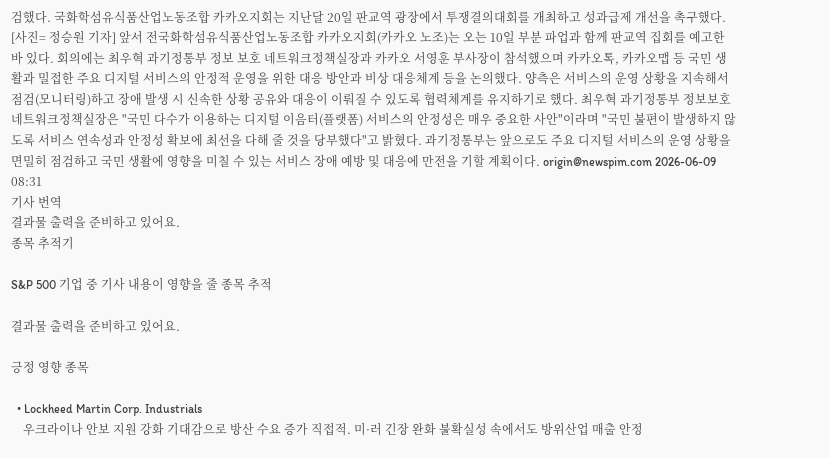검했다. 국화학섬유식품산업노동조합 카카오지회는 지난달 20일 판교역 광장에서 투쟁결의대회를 개최하고 성과급제 개선을 촉구했다. [사진= 정승원 기자] 앞서 전국화학섬유식품산업노동조합 카카오지회(카카오 노조)는 오는 10일 부분 파업과 함께 판교역 집회를 예고한 바 있다. 회의에는 최우혁 과기정통부 정보 보호 네트워크정책실장과 카카오 서영훈 부사장이 참석했으며 카카오톡, 카카오맵 등 국민 생활과 밀접한 주요 디지털 서비스의 안정적 운영을 위한 대응 방안과 비상 대응체계 등을 논의했다. 양측은 서비스의 운영 상황을 지속해서 점검(모니터링)하고 장애 발생 시 신속한 상황 공유와 대응이 이뤄질 수 있도록 협력체계를 유지하기로 했다. 최우혁 과기정통부 정보보호네트워크정책실장은 "국민 다수가 이용하는 디지털 이음터(플랫폼) 서비스의 안정성은 매우 중요한 사안"이라며 "국민 불편이 발생하지 않도록 서비스 연속성과 안정성 확보에 최선을 다해 줄 것을 당부했다"고 밝혔다. 과기정통부는 앞으로도 주요 디지털 서비스의 운영 상황을 면밀히 점검하고 국민 생활에 영향을 미칠 수 있는 서비스 장애 예방 및 대응에 만전을 기할 계획이다. origin@newspim.com 2026-06-09 08:31
기사 번역
결과물 출력을 준비하고 있어요.
종목 추적기

S&P 500 기업 중 기사 내용이 영향을 줄 종목 추적

결과물 출력을 준비하고 있어요.

긍정 영향 종목

  • Lockheed Martin Corp. Industrials
    우크라이나 안보 지원 강화 기대감으로 방산 수요 증가 직접적. 미·러 긴장 완화 불확실성 속에서도 방위산업 매출 안정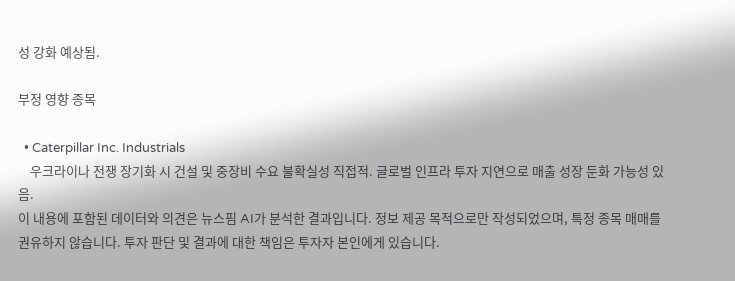성 강화 예상됨.

부정 영향 종목

  • Caterpillar Inc. Industrials
    우크라이나 전쟁 장기화 시 건설 및 중장비 수요 불확실성 직접적. 글로벌 인프라 투자 지연으로 매출 성장 둔화 가능성 있음.
이 내용에 포함된 데이터와 의견은 뉴스핌 AI가 분석한 결과입니다. 정보 제공 목적으로만 작성되었으며, 특정 종목 매매를 권유하지 않습니다. 투자 판단 및 결과에 대한 책임은 투자자 본인에게 있습니다.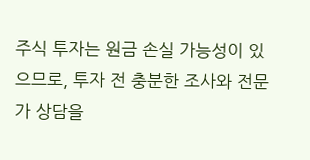주식 투자는 원금 손실 가능성이 있으므로, 투자 전 충분한 조사와 전문가 상담을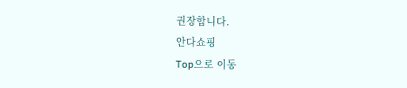권장합니다.
안다쇼핑
Top으로 이동